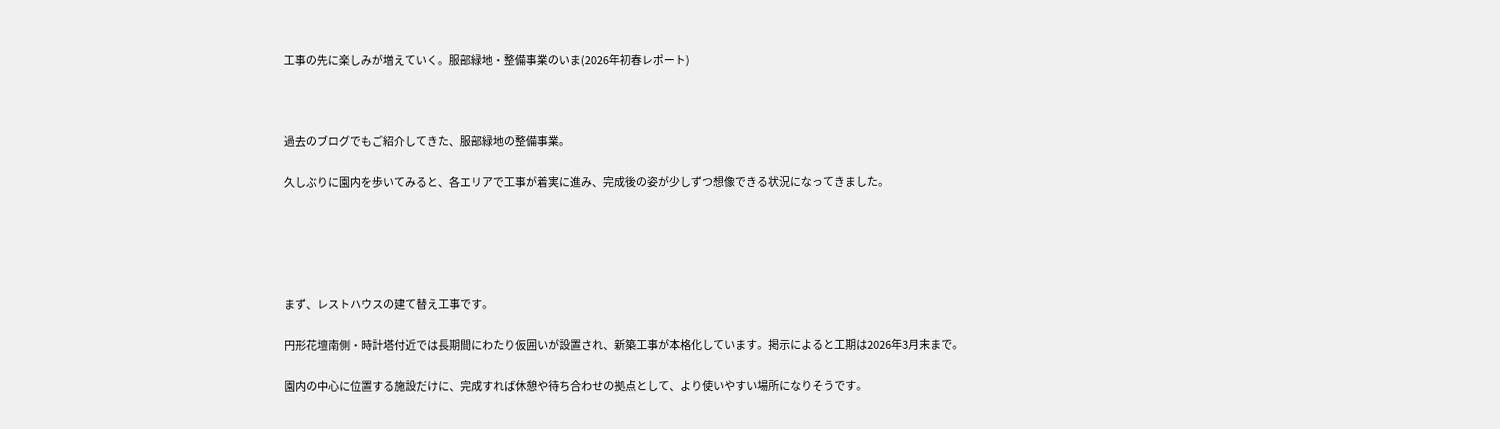工事の先に楽しみが増えていく。服部緑地・整備事業のいま(2026年初春レポート)



過去のブログでもご紹介してきた、服部緑地の整備事業。

久しぶりに園内を歩いてみると、各エリアで工事が着実に進み、完成後の姿が少しずつ想像できる状況になってきました。





まず、レストハウスの建て替え工事です。

円形花壇南側・時計塔付近では長期間にわたり仮囲いが設置され、新築工事が本格化しています。掲示によると工期は2026年3月末まで。

園内の中心に位置する施設だけに、完成すれば休憩や待ち合わせの拠点として、より使いやすい場所になりそうです。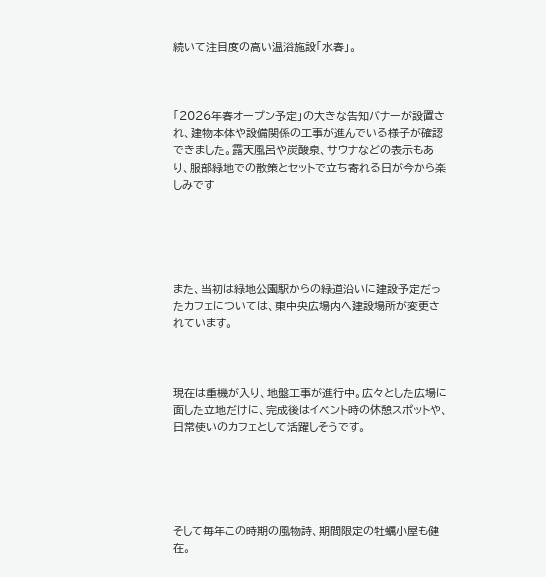続いて注目度の高い温浴施設「水春」。



「2026年春オープン予定」の大きな告知バナーが設置され、建物本体や設備関係の工事が進んでいる様子が確認できました。露天風呂や炭酸泉、サウナなどの表示もあり、服部緑地での散策とセットで立ち寄れる日が今から楽しみです





また、当初は緑地公園駅からの緑道沿いに建設予定だったカフェについては、東中央広場内へ建設場所が変更されています。



現在は重機が入り、地盤工事が進行中。広々とした広場に面した立地だけに、完成後はイベント時の休憩スポットや、日常使いのカフェとして活躍しそうです。





そして毎年この時期の風物詩、期間限定の牡蠣小屋も健在。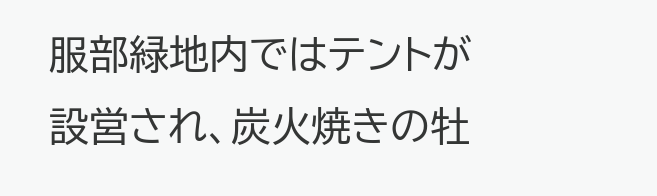服部緑地内ではテントが設営され、炭火焼きの牡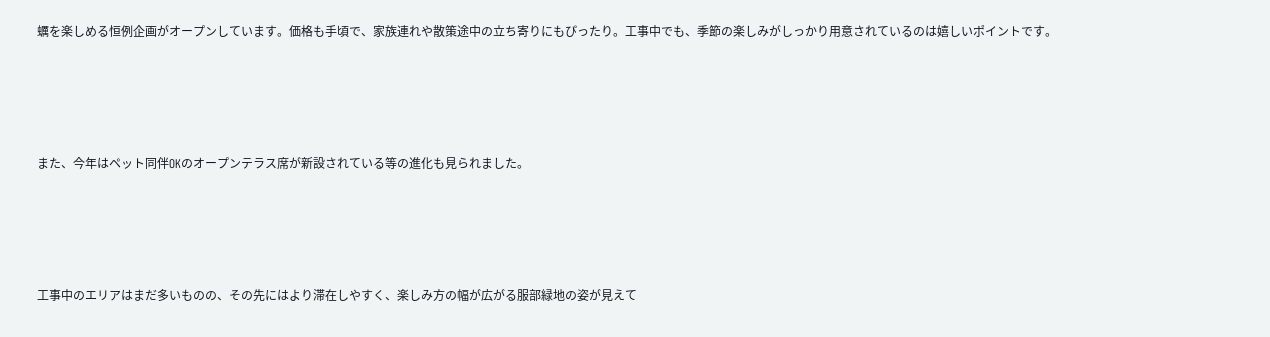蠣を楽しめる恒例企画がオープンしています。価格も手頃で、家族連れや散策途中の立ち寄りにもぴったり。工事中でも、季節の楽しみがしっかり用意されているのは嬉しいポイントです。





また、今年はペット同伴OKのオープンテラス席が新設されている等の進化も見られました。





工事中のエリアはまだ多いものの、その先にはより滞在しやすく、楽しみ方の幅が広がる服部緑地の姿が見えて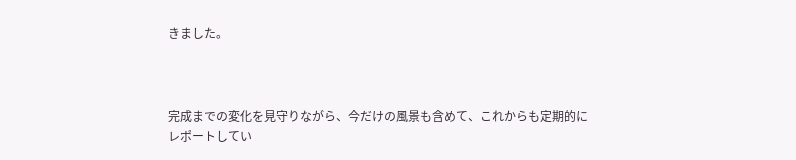きました。



完成までの変化を見守りながら、今だけの風景も含めて、これからも定期的にレポートしてい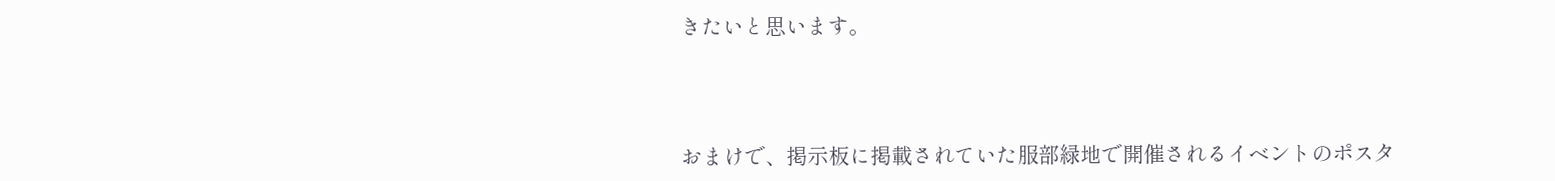きたいと思います。



おまけで、掲示板に掲載されていた服部緑地で開催されるイベントのポスタ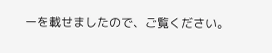ーを載せましたので、ご覧ください。